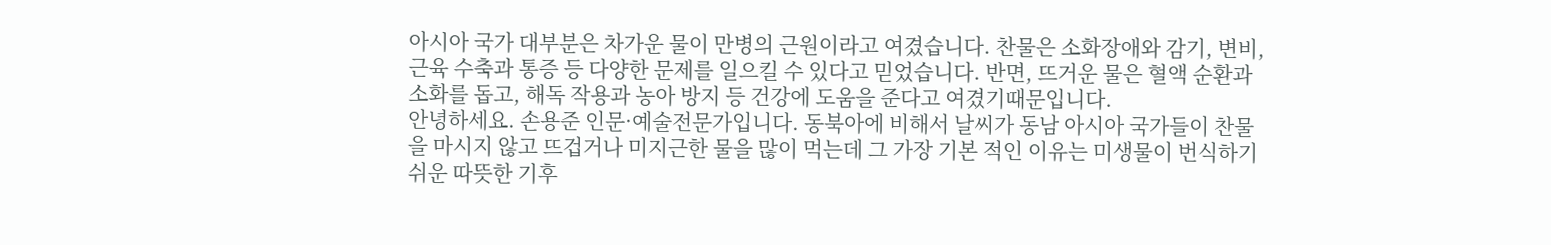아시아 국가 대부분은 차가운 물이 만병의 근원이라고 여겼습니다. 찬물은 소화장애와 감기, 변비, 근육 수축과 통증 등 다양한 문제를 일으킬 수 있다고 믿었습니다. 반면, 뜨거운 물은 혈액 순환과 소화를 돕고, 해독 작용과 농아 방지 등 건강에 도움을 준다고 여겼기때문입니다.
안녕하세요. 손용준 인문·예술전문가입니다. 동북아에 비해서 날씨가 동남 아시아 국가들이 찬물을 마시지 않고 뜨겁거나 미지근한 물을 많이 먹는데 그 가장 기본 적인 이유는 미생물이 번식하기 쉬운 따뜻한 기후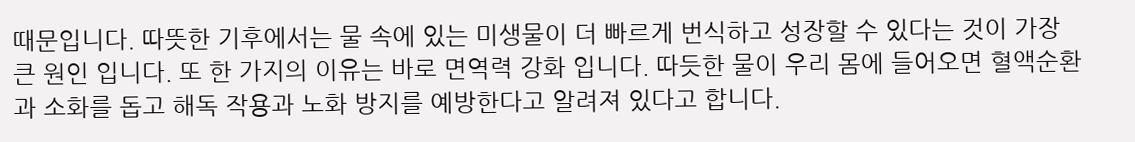때문입니다. 따뜻한 기후에서는 물 속에 있는 미생물이 더 빠르게 번식하고 성장할 수 있다는 것이 가장 큰 원인 입니다. 또 한 가지의 이유는 바로 면역력 강화 입니다. 따듯한 물이 우리 몸에 들어오면 혈액순환과 소화를 돕고 해독 작용과 노화 방지를 예방한다고 알려져 있다고 합니다.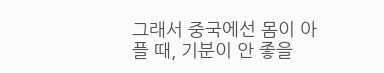그래서 중국에선 몸이 아플 때, 기분이 안 좋을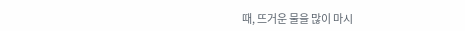때, 뜨거운 물을 많이 마시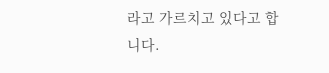라고 가르치고 있다고 합니다.